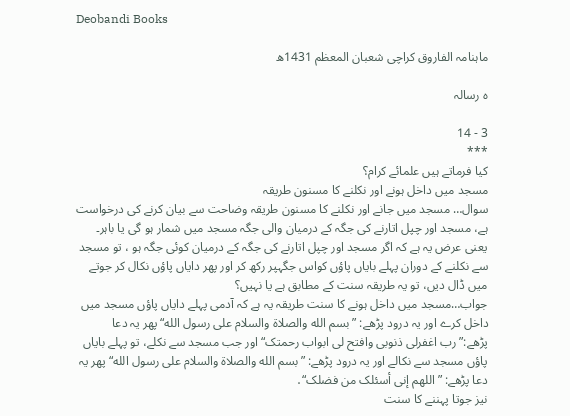Deobandi Books

ماہنامہ الفاروق کراچی شعبان المعظم 1431ھ

ہ رسالہ

3 - 14
***
کیا فرماتے ہیں علمائے کرام؟
مسجد میں داخل ہونے اور نکلنے کا مسنون طریقہ
سوال… مسجد میں جانے اور نکلنے کا مسنون طریقہ وضاحت سے بیان کرنے کی درخواست ہے، مسجد اور چپل اتارنے کی جگہ کے درمیان والی جگہ مسجد میں شمار ہو گی یا باہر۔ یعنی عرض یہ ہے کہ اگر مسجد اور چپل اتارنے کی جگہ کے درمیان کوئی جگہ ہو ، تو مسجد سے نکلنے کے دوران پہلے بایاں پاؤں کواس جگہپر رکھ کر اور پھر دایاں پاؤں نکال کر جوتے میں ڈال دیں، تو یہ طریقہ سنت کے مطابق ہے یا نہیں؟
جواب…مسجد میں داخل ہونے کا سنت طریقہ یہ ہے کہ آدمی پہلے دایاں پاؤں مسجد میں داخل کرے اور یہ درود پڑھے: ”بسم الله والصلاة والسلام علی رسول الله“ پھر یہ دعا پڑھے:”رب اغفرلی ذنوبی وافتح لی ابواب رحمتک“ اور جب مسجد سے نکلے، تو پہلے بایاں پاؤں مسجد سے نکالے اور یہ درود پڑھے: ”بسم الله والصلاة والسلام علی رسول الله“ پھر یہ دعا پڑھے: ”اللھم إنی أسئلک من فضلک“․
نیز جوتا پہننے کا سنت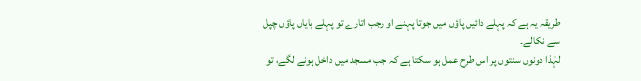طریقہ یہ ہے کہ پہلے دائیں پاؤں میں جوتا پہنے او رجب اتارے تو پہلے بایاں پاؤں چپل سے نکالے۔
لہٰذا دونوں سنتوں پر اس طرح عمل ہو سکتا ہے کہ جب مسجد میں داخل ہونے لگے، تو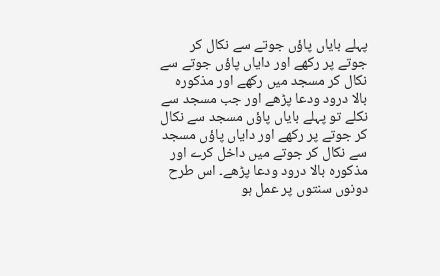پہلے بایاں پاؤں جوتے سے نکال کر جوتے پر رکھے اور دایاں پاؤں جوتے سے نکال کر مسجد میں رکھے اور مذکورہ بالا درود ودعا پڑھے اور جب مسجد سے نکلے تو پہلے بایاں پاؤں مسجد سے نکال کر جوتے پر رکھے اور دایاں پاؤں مسجد سے نکال کر جوتے میں داخل کرے اور مذکورہ بالا درود ودعا پڑھے۔ اس طرح دونوں سنتوں پر عمل ہو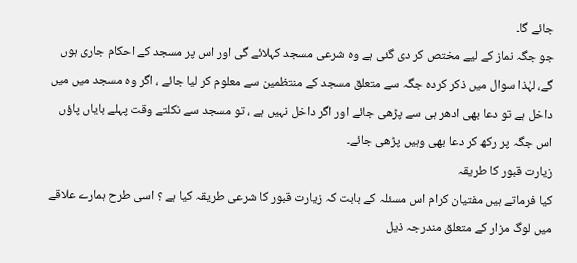جائے گا۔
جو جگہ نماز کے لیے مختص کر دی گئی ہے وہ شرعی مسجد کہلائے گی اور اس پر مسجد کے احکام جاری ہوں گے، لہٰذا سوال میں ذکر کردہ جگہ سے متعلق مسجد کے منتظمین سے معلوم کر لیا جائے ، اگر وہ مسجد میں میں داخل ہے تو دعا بھی ادھر ہی سے پڑھی جائے اور اگر داخل نہیں ہے ، تو مسجد سے نکلتے وقت پہلے بایاں پاؤں اس جگہ پر رکھ کر دعا بھی وہیں پڑھی جائے۔
زیارت قبور کا طریقہ
کیا فرماتے ہیں مفتیان کرام اس مسئلہ کے بابت کہ زیارت قبور کا شرعی طریقہ کیا ہے ؟ اسی طرح ہمارے علاقے میں لوگ مزار کے متعلق مندرجہ ذیل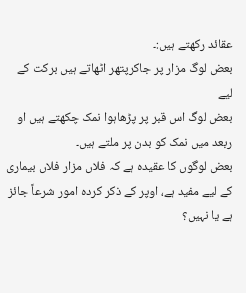عقائد رکھتے ہیں:۔
بعض لوگ مزار پر جاکرپتھر اٹھاتے ہیں برکت کے لیے
بعض لوگ اس قبر پر پڑھاہوا نمک چکھتے ہیں او ربعد میں نمک کو بدن پر ملتے ہیں۔
بعض لوگوں کا عقیدہ ہے کہ فلاں مزار فلاں بیماری کے لیے مفید ہے، اوپر کے ذکر کردہ امور شرعاً جائز ہے یا نہیں؟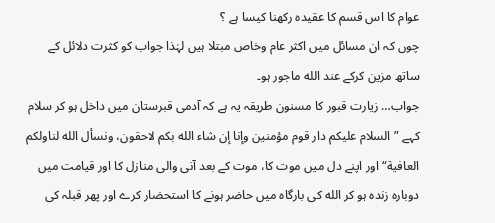عوام کا اس قسم کا عقیدہ رکھنا کیسا ہے ؟
چوں کہ ان مسائل میں اکثر عام وخاص مبتلا ہیں لہٰذا جواب کو کثرت دلائل کے ساتھ مزین کرکے عند الله ماجور ہو۔
جواب… زیارت قبور کا مسنون طریقہ یہ ہے کہ آدمی قبرستان میں داخل ہو کر سلام کہے ”السلام علیکم دار قوم مؤمنین وإنا إن شاء الله بکم لاحقون، ونسأل الله لناولکم العافیة“ اور اپنے دل میں موت کا، موت کے بعد آنی والی منازل کا اور قیامت میں دوبارہ زندہ ہو کر الله کی بارگاہ میں حاضر ہونے کا استحضار کرے اور پھر قبلہ کی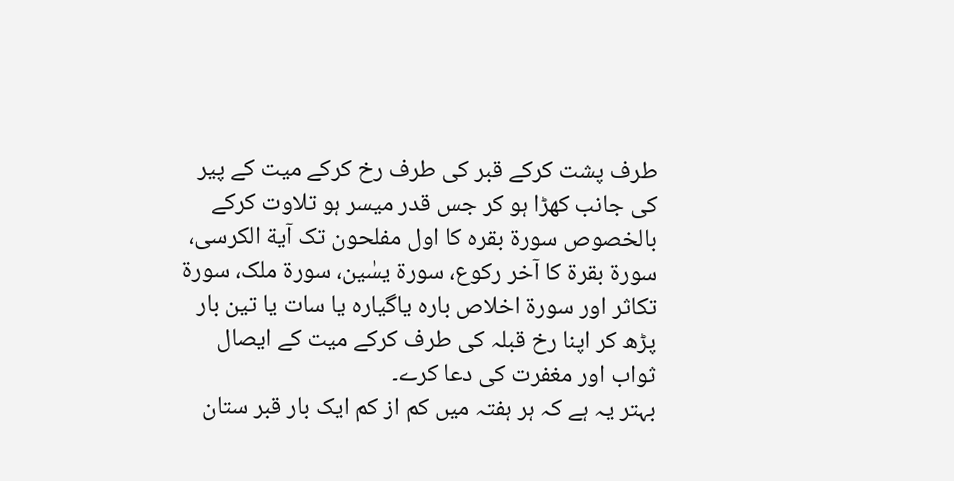طرف پشت کرکے قبر کی طرف رخ کرکے میت کے پیر کی جانب کھڑا ہو کر جس قدر میسر ہو تلاوت کرکے بالخصوص سورة بقرہ کا اول مفلحون تک آیة الکرسی، سورة بقرة کا آخر رکوع، سورة یسٰین، سورة ملک، سورة تکاثر اور سورة اخلاص بارہ یاگیارہ یا سات یا تین بار پڑھ کر اپنا رخ قبلہ کی طرف کرکے میت کے ایصال ثواب اور مغفرت کی دعا کرے۔
بہتر یہ ہے کہ ہر ہفتہ میں کم از کم ایک بار قبر ستان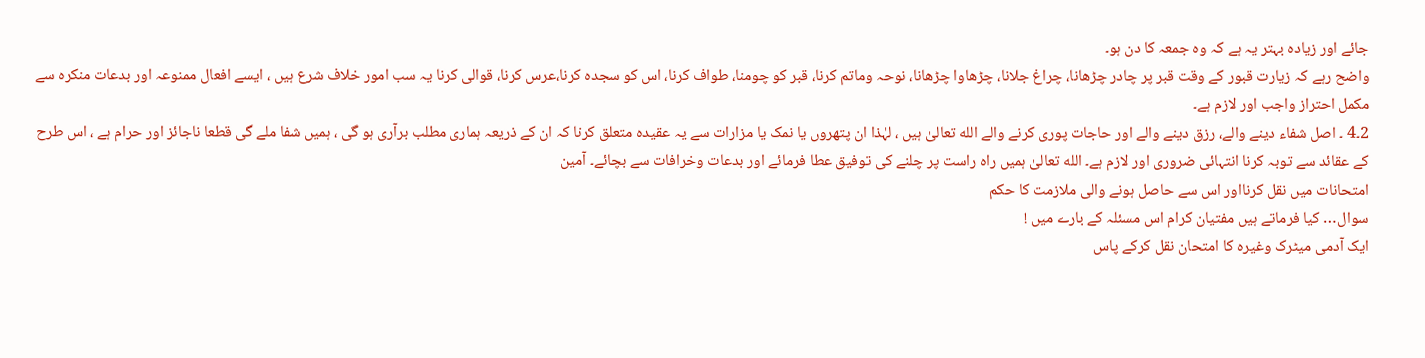جائے اور زیادہ بہتر یہ ہے کہ وہ جمعہ کا دن ہو۔
واضح رہے کہ زیارت قبور کے وقت قبر پر چادر چڑھانا، چراغ جلانا، چڑھاوا چڑھانا، نوحہ وماتم کرنا، قبر کو چومنا، طواف کرنا، اس کو سجدہ کرنا،عرس کرنا، قوالی کرنا یہ سب امور خلاف شرع ہیں ، ایسے افعال ممنوعہ اور بدعات منکرہ سے مکمل احتراز واجب اور لازم ہے۔
2۔4 ۔ اصل شفاء دینے والے، رزق دینے والے اور حاجات پوری کرنے والے الله تعالیٰ ہیں ، لہٰذا ان پتھروں یا نمک یا مزارات سے یہ عقیدہ متعلق کرنا کہ ان کے ذریعہ ہماری مطلب برآری ہو گی ، ہمیں شفا ملے گی قطعا ناجائز اور حرام ہے ، اس طرح کے عقائد سے توبہ کرنا انتہائی ضروری اور لازم ہے۔ الله تعالیٰ ہمیں راہ راست پر چلنے کی توفیق عطا فرمائے اور بدعات وخرافات سے بچائے۔ آمین
امتحانات میں نقل کرنااور اس سے حاصل ہونے والی ملازمت کا حکم
سوال… کیا فرماتے ہیں مفتیان کرام اس مسئلہ کے بارے میں !
ایک آدمی میٹرک وغیرہ کا امتحان نقل کرکے پاس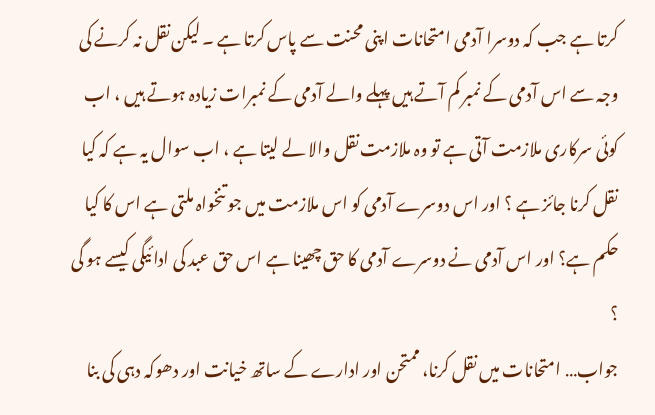کرتا ہے جب کہ دوسرا آدمی امتحانات اپنی محنت سے پاس کرتا ہے ۔ لیکن نقل نہ کرنے کی وجہ سے اس آدمی کے نمبر کم آتے ہیں پہلے والے آدمی کے نمبرات زیادہ ہوتے ہیں ، اب کوئی سرکاری ملازمت آتی ہے تو وہ ملازمت نقل والا لے لیتا ہے ، اب سوال یہ ہے کہ کیا نقل کرنا جائز ہے ؟ اور اس دوسرے آدمی کو اس ملازمت میں جو تنخواہ ملتی ہے اس کا کیا حکم ہے؟ اور اس آدمی نے دوسرے آدمی کا حق چھینا ہے اس حق عبد کی ادائیگی کیسے ہو گی ؟
جواب… امتحانات میں نقل کرنا، ممتحن اور ادارے کے ساتھ خیانت اور دھوکہ دہی کی بنا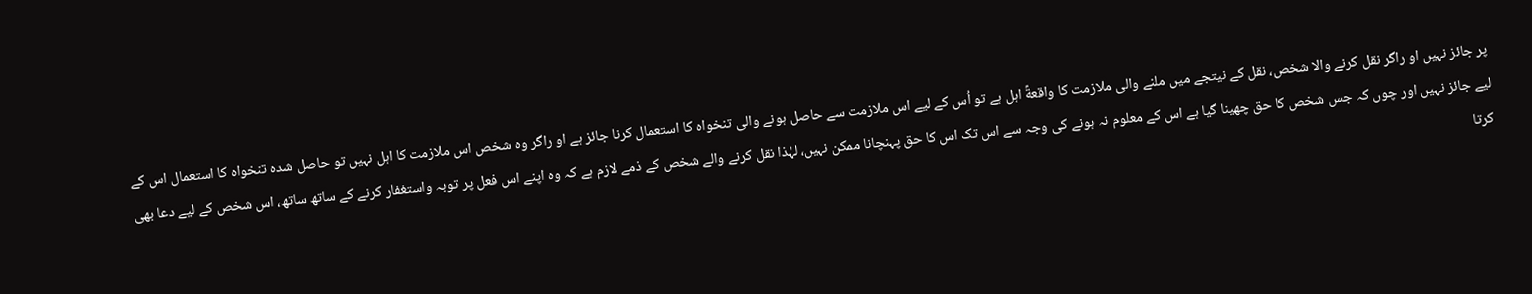پر جائز نہیں او راگر نقل کرنے والا شخص، نقل کے نیتجے میں ملنے والی ملازمت کا واقعةً اہل ہے تو اُس کے لیے اس ملازمت سے حاصل ہونے والی تنخواہ کا استعمال کرنا جائز ہے او راگر وہ شخص اس ملازمت کا اہل نہیں تو حاصل شدہ تنخواہ کا استعمال اس کے لیے جائز نہیں اور چوں کہ جس شخص کا حق چھینا گیا ہے اس کے معلوم نہ ہونے کی وجہ سے اس تک اس کا حق پہنچانا ممکن نہیں، لہٰذا نقل کرنے والے شخص کے ذمے لازم ہے کہ وہ اپنے اس فعل پر توبہ واستغفار کرنے کے ساتھ ساتھ، اس شخص کے لیے دعا بھی کرتا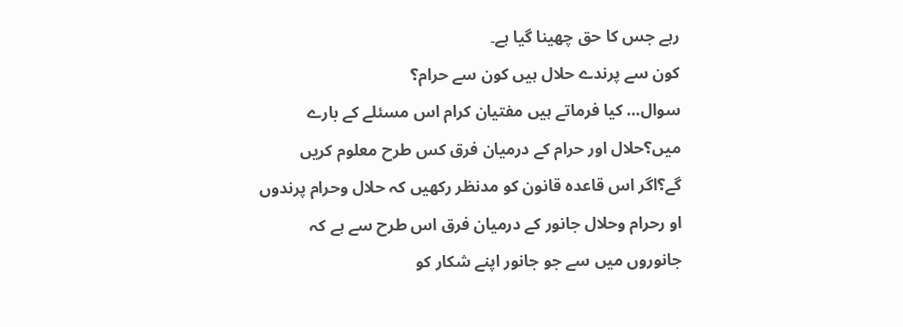رہے جس کا حق چھینا گیا ہے۔
کون سے پرندے حلال ہیں کون سے حرام؟
سوال… کیا فرماتے ہیں مفتیان کرام اس مسئلے کے بارے میں؟حلال اور حرام کے درمیان فرق کس طرح معلوم کریں گے؟اگر اس قاعدہ قانون کو مدنظر رکھیں کہ حلال وحرام پرندوں او رحرام وحلال جانور کے درمیان فرق اس طرح سے ہے کہ جانوروں میں سے جو جانور اپنے شکار کو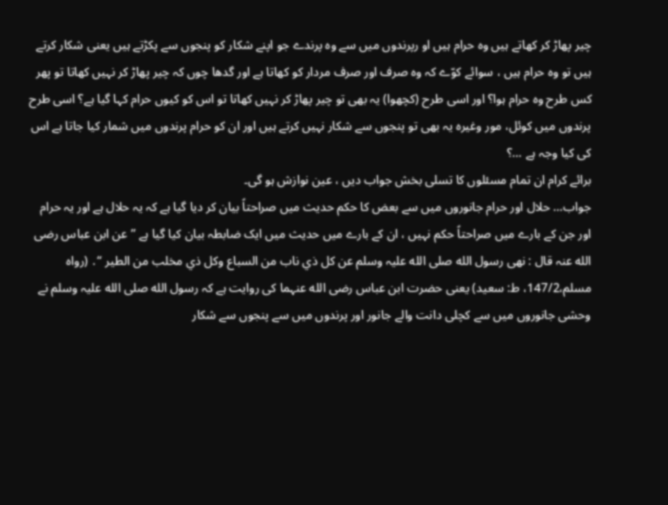چیر پھاڑ کر کھاتے ہیں وہ حرام ہیں او رپرندوں میں سے وہ پرندے جو اپنے شکار کو پنجوں سے پکڑتے ہیں یعنی شکار کرتے ہیں تو وہ حرام ہیں ، سوائے کوّے کہ وہ صرف اور صرف مردار کو کھاتا ہے اور گدھا چوں کہ چیر پھاڑ کر نہیں کھاتا تو پھر کس طرح وہ حرام ہوا؟ اور اسی طرح (کچھوا) یہ بھی تو چیر پھاڑ کر نہیں کھاتا تو اس کو کیوں حرام کہا گیا ہے؟ اسی طرح پرندوں میں کوئل، مور وغیرہ یہ بھی تو پنجوں سے شکار نہیں کرتے ہیں اور ان کو حرام پرندوں میں شمار کیا جاتا ہے اس کی کیا وجہ ہے …؟
برائے کرام ان تمام مسئلوں کا تسلی بخش جواب دیں ، عین نوازش ہو گی۔
جواب… حلال اور حرام جانوروں میں سے بعض کا حکم حدیث میں صراحتاً بیان کر دیا گیا ہے کہ یہ حلال ہے اور یہ حرام اور جن کے بارے میں صراحتاً حکم نہیں ، ان کے بارے میں حدیث میں ایک ضابطہ بیان کیا گیا ہے ”عن ابن عباس رضی الله عنہ قال : نھی رسول الله صلی الله علیہ وسلم عن کل ذي ناب من السباع وکل ذي مخلب من الطیر “․ (رواہ مسلم،147/2، ط: سعید) یعنی حضرت ابن عباس رضی الله عنہما کی روایت ہے کہ رسول الله صلی الله علیہ وسلم نے وحشی جانوروں میں سے کچلی دانت والے جانور اور پرندوں میں سے پنجوں سے شکار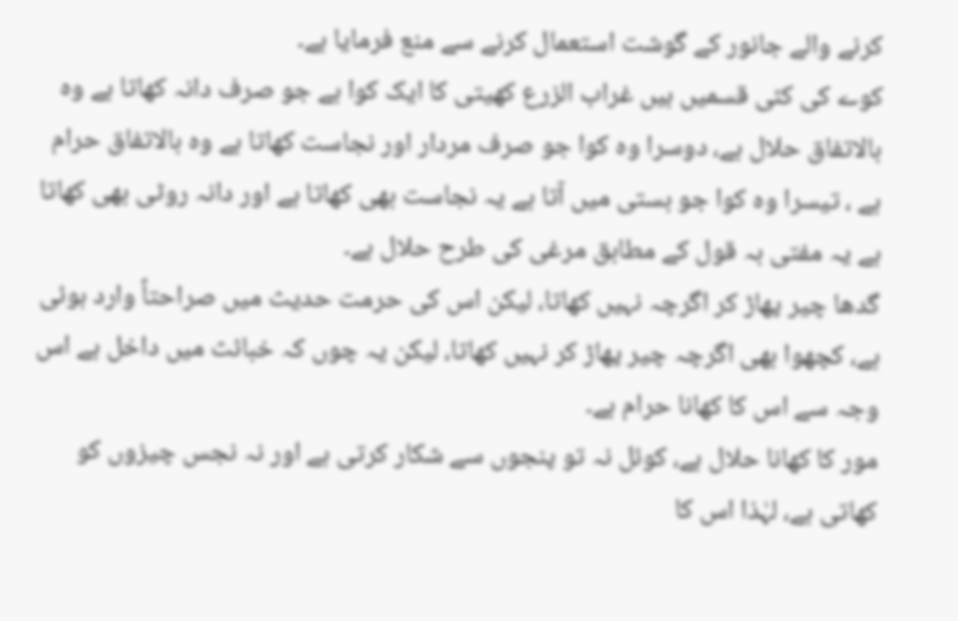کرنے والے جانور کے گوشت استعمال کرنے سے منع فرمایا ہے۔
کوے کی کئی قسمیں ہیں غراب الزرع کھیتی کا ایک کوا ہے جو صرف دانہ کھاتا ہے وہ بالاتفاق حلال ہے، دوسرا وہ کوا جو صرف مردار اور نجاست کھاتا ہے وہ بالاتفاق حرام ہے ، تیسرا وہ کوا جو بستی میں آتا ہے یہ نجاست بھی کھاتا ہے اور دانہ روٹی بھی کھاتا ہے یہ مفتی بہ قول کے مطابق مرغی کی طرح حلال ہے۔
گدھا چیر پھاڑ کر اگرچہ نہیں کھاتا، لیکن اس کی حرمت حدیث میں صراحتاً وارد ہوئی ہے، کچھوا بھی اگرچہ چیر پھاڑ کر نہیں کھاتا، لیکن یہ چوں کہ خبائث میں داخل ہے اس وجہ سے اس کا کھانا حرام ہے۔
مور کا کھانا حلال ہے، کوئل نہ تو پنجوں سے شکار کرتی ہے اور نہ نجس چیزوں کو کھاتی ہے، لہٰذا اس کا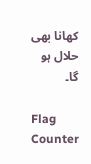کھانا بھی حلال ہو گا۔

Flag Counter